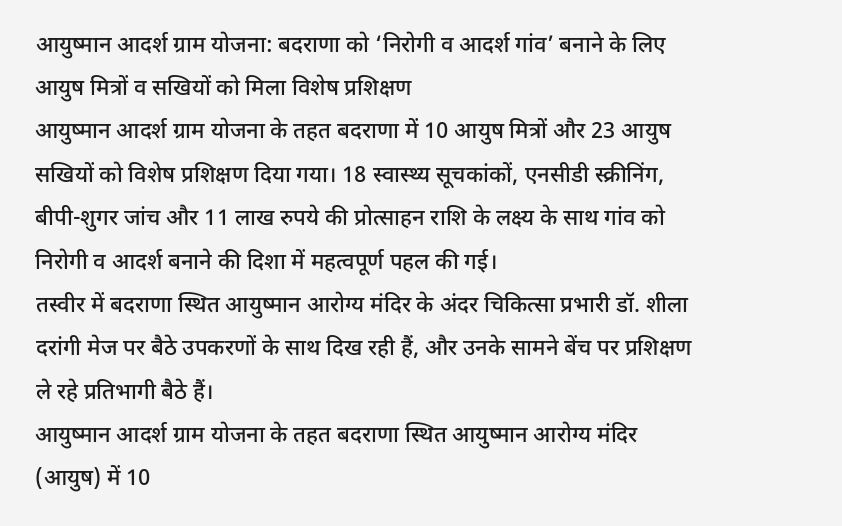आयुष्मान आदर्श ग्राम योजना: बदराणा को ‘निरोगी व आदर्श गांव’ बनाने के लिए आयुष मित्रों व सखियों को मिला विशेष प्रशिक्षण
आयुष्मान आदर्श ग्राम योजना के तहत बदराणा में 10 आयुष मित्रों और 23 आयुष सखियों को विशेष प्रशिक्षण दिया गया। 18 स्वास्थ्य सूचकांकों, एनसीडी स्क्रीनिंग, बीपी-शुगर जांच और 11 लाख रुपये की प्रोत्साहन राशि के लक्ष्य के साथ गांव को निरोगी व आदर्श बनाने की दिशा में महत्वपूर्ण पहल की गई।
तस्वीर में बदराणा स्थित आयुष्मान आरोग्य मंदिर के अंदर चिकित्सा प्रभारी डॉ. शीला दरांगी मेज पर बैठे उपकरणों के साथ दिख रही हैं, और उनके सामने बेंच पर प्रशिक्षण ले रहे प्रतिभागी बैठे हैं।
आयुष्मान आदर्श ग्राम योजना के तहत बदराणा स्थित आयुष्मान आरोग्य मंदिर (आयुष) में 10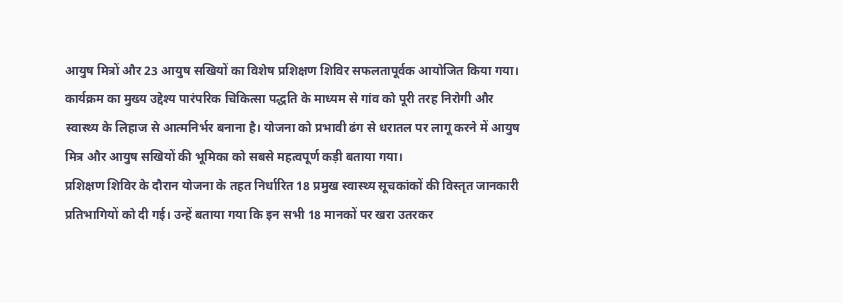आयुष मित्रों और 23 आयुष सखियों का विशेष प्रशिक्षण शिविर सफलतापूर्वक आयोजित किया गया। कार्यक्रम का मुख्य उद्देश्य पारंपरिक चिकित्सा पद्धति के माध्यम से गांव को पूरी तरह निरोगी और स्वास्थ्य के लिहाज से आत्मनिर्भर बनाना है। योजना को प्रभावी ढंग से धरातल पर लागू करने में आयुष मित्र और आयुष सखियों की भूमिका को सबसे महत्वपूर्ण कड़ी बताया गया।
प्रशिक्षण शिविर के दौरान योजना के तहत निर्धारित 18 प्रमुख स्वास्थ्य सूचकांकों की विस्तृत जानकारी प्रतिभागियों को दी गई। उन्हें बताया गया कि इन सभी 18 मानकों पर खरा उतरकर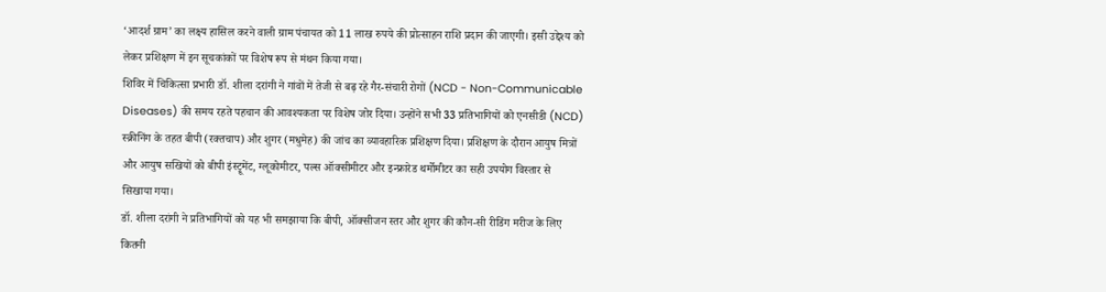‘आदर्श ग्राम’ का लक्ष्य हासिल करने वाली ग्राम पंचायत को 11 लाख रुपये की प्रोत्साहन राशि प्रदान की जाएगी। इसी उद्देश्य को लेकर प्रशिक्षण में इन सूचकांकों पर विशेष रूप से मंथन किया गया।
शिविर में चिकित्सा प्रभारी डॉ. शीला दरांगी ने गांवों में तेजी से बढ़ रहे गैर-संचारी रोगों (NCD - Non-Communicable Diseases) की समय रहते पहचान की आवश्यकता पर विशेष जोर दिया। उन्होंने सभी 33 प्रतिभागियों को एनसीडी (NCD) स्क्रीनिंग के तहत बीपी (रक्तचाप) और शुगर (मधुमेह) की जांच का व्यावहारिक प्रशिक्षण दिया। प्रशिक्षण के दौरान आयुष मित्रों और आयुष सखियों को बीपी इंस्ट्रूमेंट, ग्लूकोमीटर, पल्स ऑक्सीमीटर और इन्फ्रारेड थर्मोमीटर का सही उपयोग विस्तार से सिखाया गया।
डॉ. शीला दरांगी ने प्रतिभागियों को यह भी समझाया कि बीपी, ऑक्सीजन स्तर और शुगर की कौन-सी रीडिंग मरीज के लिए कितनी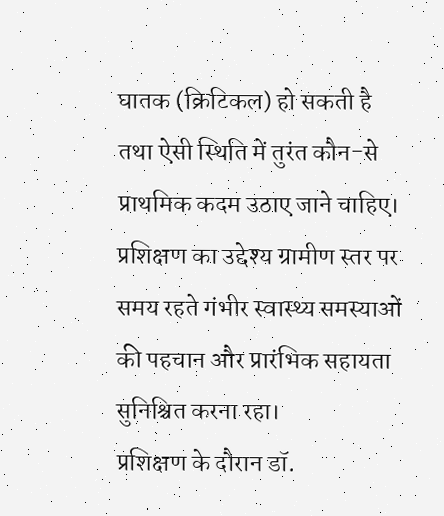घातक (क्रिटिकल) हो सकती है तथा ऐसी स्थिति में तुरंत कौन-से प्राथमिक कदम उठाए जाने चाहिए। प्रशिक्षण का उद्देश्य ग्रामीण स्तर पर समय रहते गंभीर स्वास्थ्य समस्याओं की पहचान और प्रारंभिक सहायता सुनिश्चित करना रहा।
प्रशिक्षण के दौरान डॉ.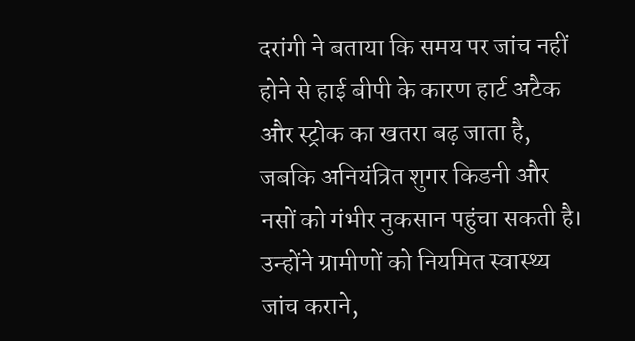दरांगी ने बताया कि समय पर जांच नहीं होने से हाई बीपी के कारण हार्ट अटैक और स्ट्रोक का खतरा बढ़ जाता है, जबकि अनियंत्रित शुगर किडनी और नसों को गंभीर नुकसान पहुंचा सकती है। उन्होंने ग्रामीणों को नियमित स्वास्थ्य जांच कराने,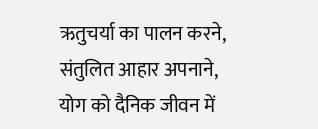ऋतुचर्या का पालन करने, संतुलित आहार अपनाने, योग को दैनिक जीवन में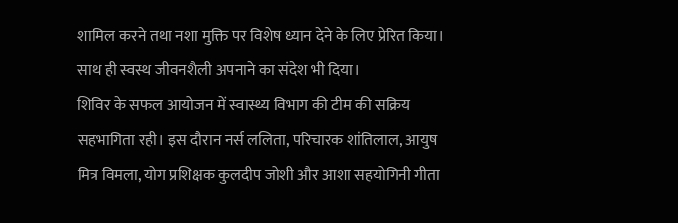शामिल करने तथा नशा मुक्ति पर विशेष ध्यान देने के लिए प्रेरित किया। साथ ही स्वस्थ जीवनशैली अपनाने का संदेश भी दिया।
शिविर के सफल आयोजन में स्वास्थ्य विभाग की टीम की सक्रिय सहभागिता रही। इस दौरान नर्स ललिता, परिचारक शांतिलाल, आयुष मित्र विमला, योग प्रशिक्षक कुलदीप जोशी और आशा सहयोगिनी गीता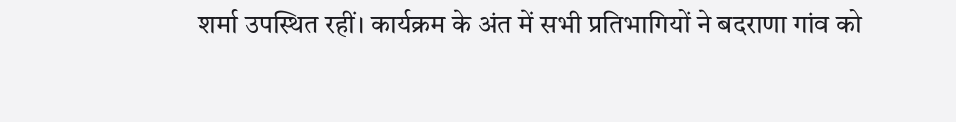शर्मा उपस्थित रहीं। कार्यक्रम के अंत में सभी प्रतिभागियों ने बदराणा गांव को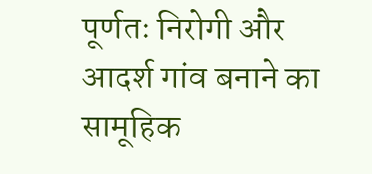पूर्णतः निरोगी और आदर्श गांव बनाने का सामूहिक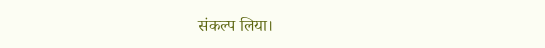संकल्प लिया।